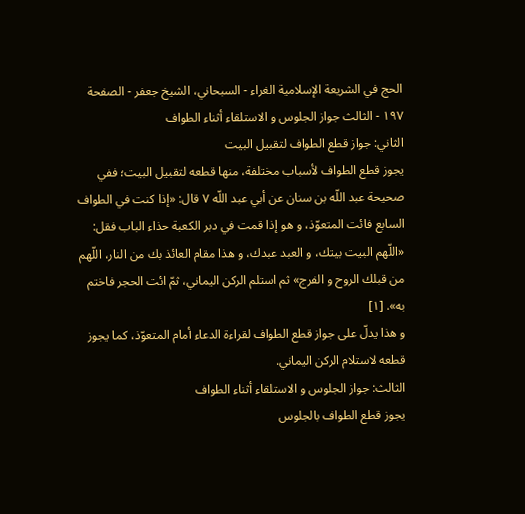الحج في الشريعة الإسلامية الغراء - السبحاني، الشيخ جعفر - الصفحة ١٩٧ - الثالث جواز الجلوس و الاستلقاء أثناء الطواف
الثاني: جواز قطع الطواف لتقبيل البيت
يجوز قطع الطواف لأسباب مختلفة، منها قطعه لتقبيل البيت؛ ففي صحيحة عبد اللّه بن سنان عن أبي عبد اللّه ٧ قال: «إذا كنت في الطواف السابع فائت المتعوّذ، و هو إذا قمت في دبر الكعبة حذاء الباب فقل: «اللّهم البيت بيتك، و العبد عبدك، و هذا مقام العائذ بك من النار، اللّهم من قبلك الروح و الفرج» ثم استلم الركن اليماني، ثمّ ائت الحجر فاختم به». [١]
و هذا يدلّ على جواز قطع الطواف لقراءة الدعاء أمام المتعوّذ، كما يجوز قطعه لاستلام الركن اليماني.
الثالث: جواز الجلوس و الاستلقاء أثناء الطواف
يجوز قطع الطواف بالجلوس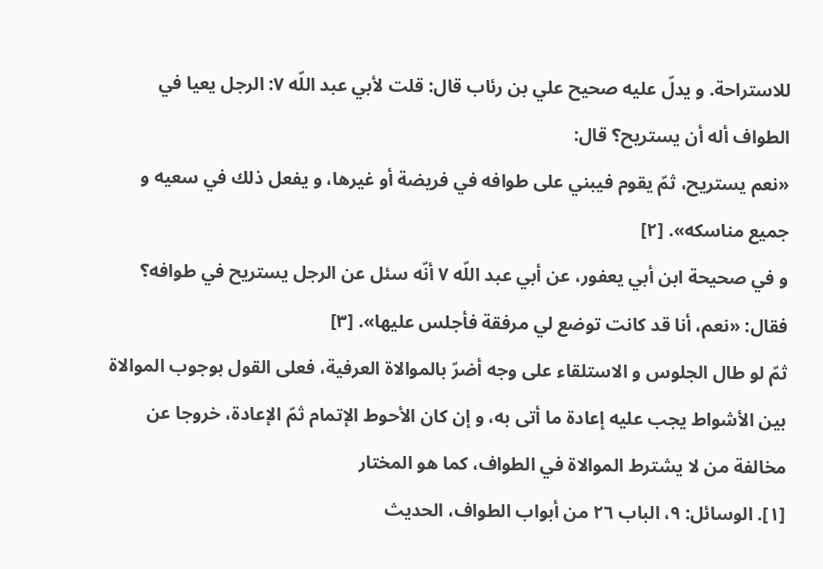للاستراحة. و يدلّ عليه صحيح علي بن رئاب قال: قلت لأبي عبد اللّه ٧: الرجل يعيا في الطواف أله أن يستريح؟ قال:
«نعم يستريح، ثمّ يقوم فيبني على طوافه في فريضة أو غيرها، و يفعل ذلك في سعيه و جميع مناسكه». [٢]
و في صحيحة ابن أبي يعفور، عن أبي عبد اللّه ٧ أنّه سئل عن الرجل يستريح في طوافه؟ فقال: «نعم، أنا قد كانت توضع لي مرفقة فأجلس عليها». [٣]
ثمّ لو طال الجلوس و الاستلقاء على وجه أضرّ بالموالاة العرفية، فعلى القول بوجوب الموالاة بين الأشواط يجب عليه إعادة ما أتى به، و إن كان الأحوط الإتمام ثمّ الإعادة، خروجا عن مخالفة من لا يشترط الموالاة في الطواف، كما هو المختار
[١]. الوسائل: ٩، الباب ٢٦ من أبواب الطواف، الحديث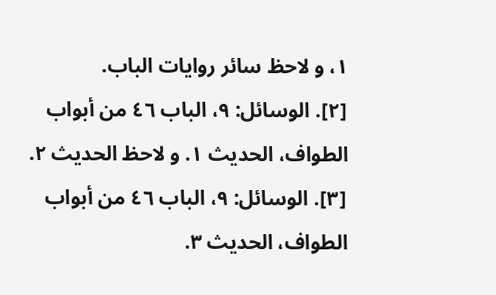١، و لاحظ سائر روايات الباب.
[٢]. الوسائل: ٩، الباب ٤٦ من أبواب الطواف، الحديث ١. و لاحظ الحديث ٢.
[٣]. الوسائل: ٩، الباب ٤٦ من أبواب الطواف، الحديث ٣.